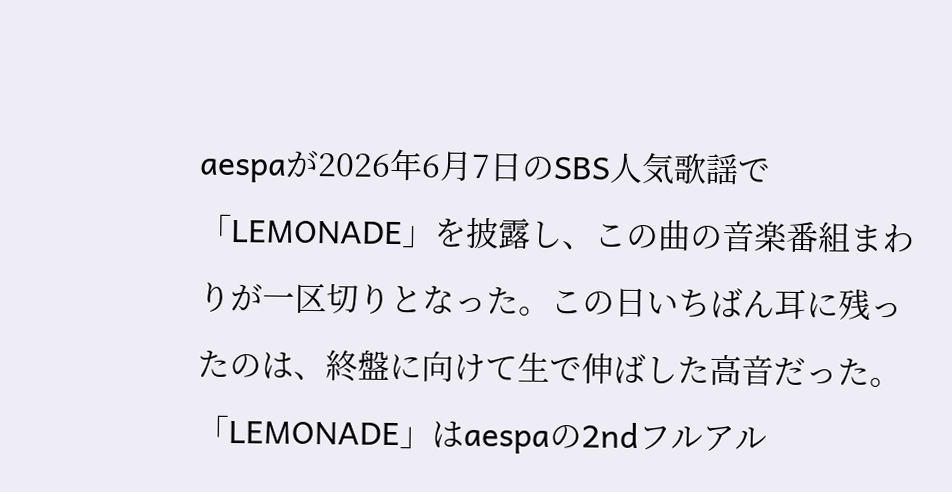aespaが2026年6月7日のSBS人気歌謡で「LEMONADE」を披露し、この曲の音楽番組まわりが一区切りとなった。この日いちばん耳に残ったのは、終盤に向けて生で伸ばした高音だった。
「LEMONADE」はaespaの2ndフルアル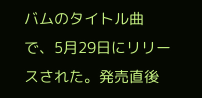バムのタイトル曲で、5月29日にリリースされた。発売直後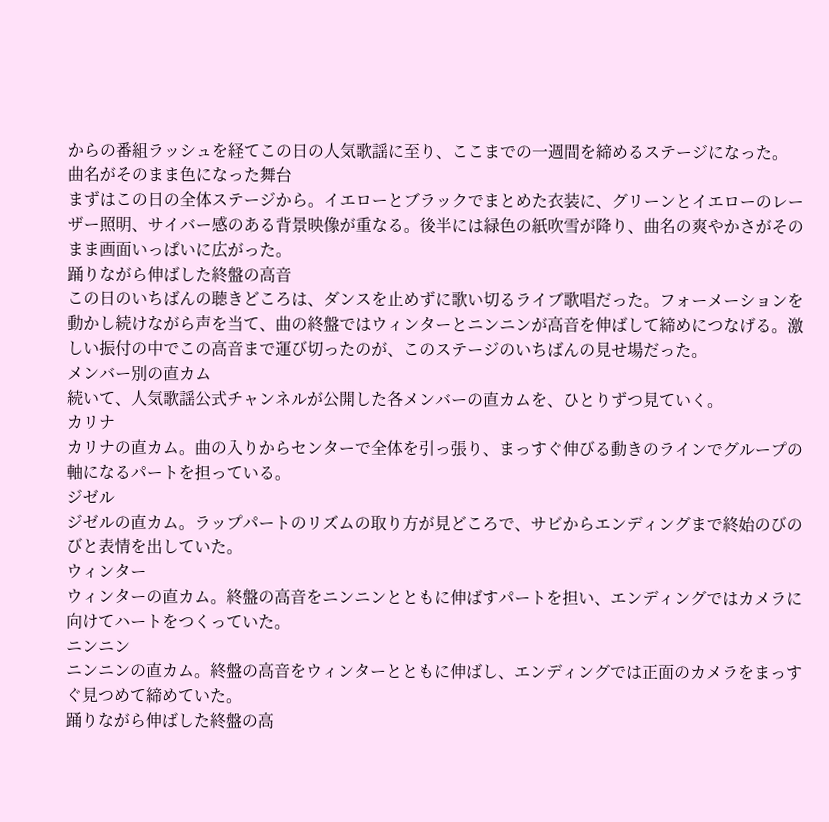からの番組ラッシュを経てこの日の人気歌謡に至り、ここまでの一週間を締めるステージになった。
曲名がそのまま色になった舞台
まずはこの日の全体ステージから。イエローとブラックでまとめた衣装に、グリーンとイエローのレーザー照明、サイバー感のある背景映像が重なる。後半には緑色の紙吹雪が降り、曲名の爽やかさがそのまま画面いっぱいに広がった。
踊りながら伸ばした終盤の高音
この日のいちばんの聴きどころは、ダンスを止めずに歌い切るライブ歌唱だった。フォーメーションを動かし続けながら声を当て、曲の終盤ではウィンターとニンニンが高音を伸ばして締めにつなげる。激しい振付の中でこの高音まで運び切ったのが、このステージのいちばんの見せ場だった。
メンバー別の直カム
続いて、人気歌謡公式チャンネルが公開した各メンバーの直カムを、ひとりずつ見ていく。
カリナ
カリナの直カム。曲の入りからセンターで全体を引っ張り、まっすぐ伸びる動きのラインでグループの軸になるパートを担っている。
ジゼル
ジゼルの直カム。ラップパートのリズムの取り方が見どころで、サビからエンディングまで終始のびのびと表情を出していた。
ウィンター
ウィンターの直カム。終盤の高音をニンニンとともに伸ばすパートを担い、エンディングではカメラに向けてハートをつくっていた。
ニンニン
ニンニンの直カム。終盤の高音をウィンターとともに伸ばし、エンディングでは正面のカメラをまっすぐ見つめて締めていた。
踊りながら伸ばした終盤の高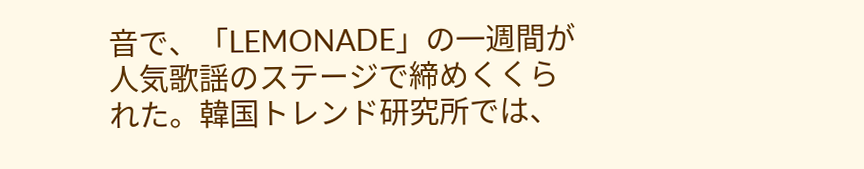音で、「LEMONADE」の一週間が人気歌謡のステージで締めくくられた。韓国トレンド研究所では、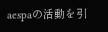aespaの活動を引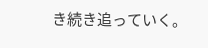き続き追っていく。